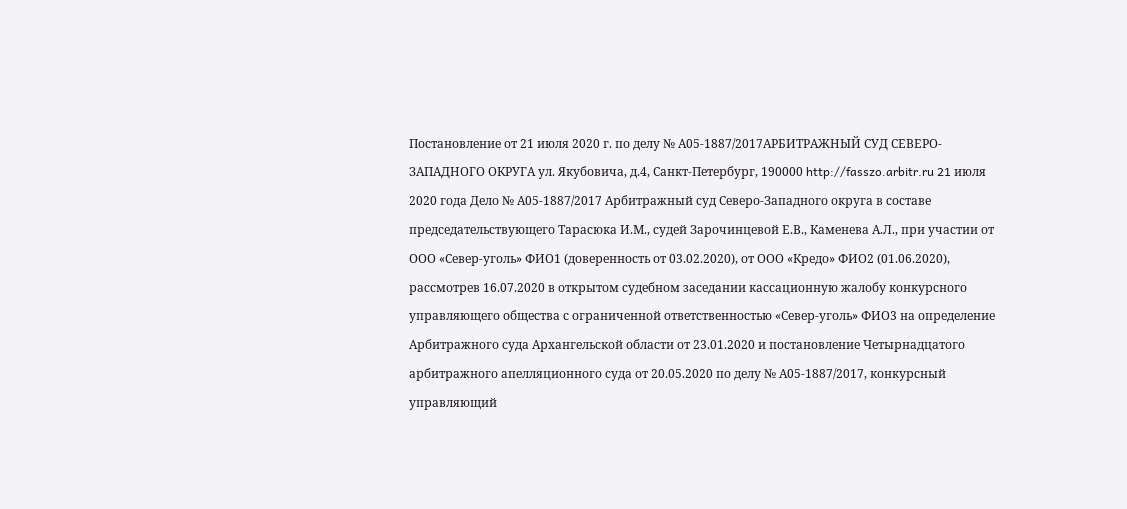Постановление от 21 июля 2020 г. по делу № А05-1887/2017АРБИТРАЖНЫЙ СУД СЕВЕРО-ЗАПАДНОГО ОКРУГА ул. Якубовича, д.4, Санкт-Петербург, 190000 http://fasszo.arbitr.ru 21 июля 2020 года Дело № А05-1887/2017 Арбитражный суд Северо-Западного округа в составе председательствующего Тарасюка И.М., судей Зарочинцевой Е.В., Каменева А.Л., при участии от ООО «Север-уголь» ФИО1 (доверенность от 03.02.2020), от ООО «Кредо» ФИО2 (01.06.2020), рассмотрев 16.07.2020 в открытом судебном заседании кассационную жалобу конкурсного управляющего общества с ограниченной ответственностью «Север-уголь» ФИО3 на определение Арбитражного суда Архангельской области от 23.01.2020 и постановление Четырнадцатого арбитражного апелляционного суда от 20.05.2020 по делу № А05-1887/2017, конкурсный управляющий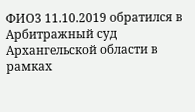ФИО3 11.10.2019 обратился в Арбитражный суд Архангельской области в рамках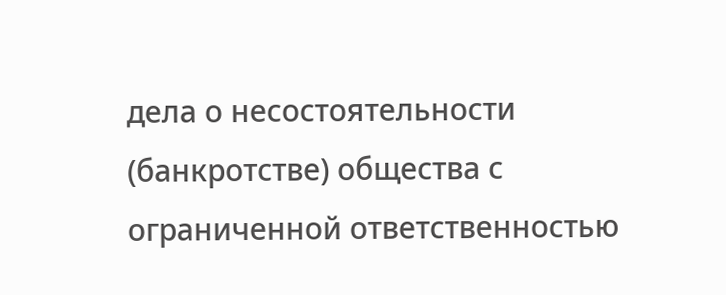дела о несостоятельности (банкротстве) общества с ограниченной ответственностью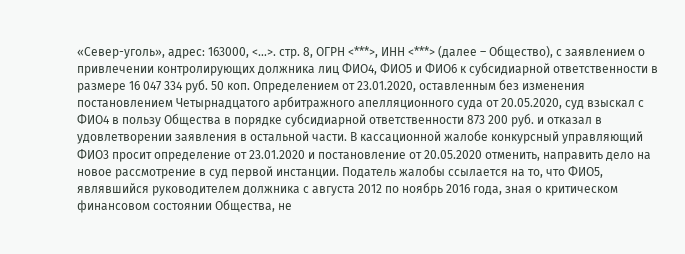«Север-уголь», адрес: 163000, <...>. стр. 8, ОГРН <***>, ИНН <***> (далее – Общество), с заявлением о привлечении контролирующих должника лиц ФИО4, ФИО5 и ФИО6 к субсидиарной ответственности в размере 16 047 334 руб. 50 коп. Определением от 23.01.2020, оставленным без изменения постановлением Четырнадцатого арбитражного апелляционного суда от 20.05.2020, суд взыскал с ФИО4 в пользу Общества в порядке субсидиарной ответственности 873 200 руб. и отказал в удовлетворении заявления в остальной части. В кассационной жалобе конкурсный управляющий ФИО3 просит определение от 23.01.2020 и постановление от 20.05.2020 отменить, направить дело на новое рассмотрение в суд первой инстанции. Податель жалобы ссылается на то, что ФИО5, являвшийся руководителем должника с августа 2012 по ноябрь 2016 года, зная о критическом финансовом состоянии Общества, не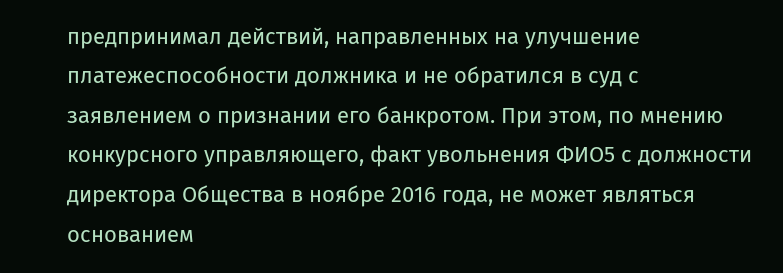предпринимал действий, направленных на улучшение платежеспособности должника и не обратился в суд с заявлением о признании его банкротом. При этом, по мнению конкурсного управляющего, факт увольнения ФИО5 с должности директора Общества в ноябре 2016 года, не может являться основанием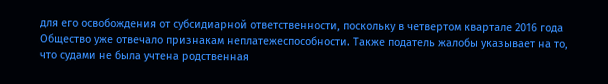для его освобождения от субсидиарной ответственности, поскольку в четвертом квартале 2016 года Общество уже отвечало признакам неплатежеспособности. Также податель жалобы указывает на то, что судами не была учтена родственная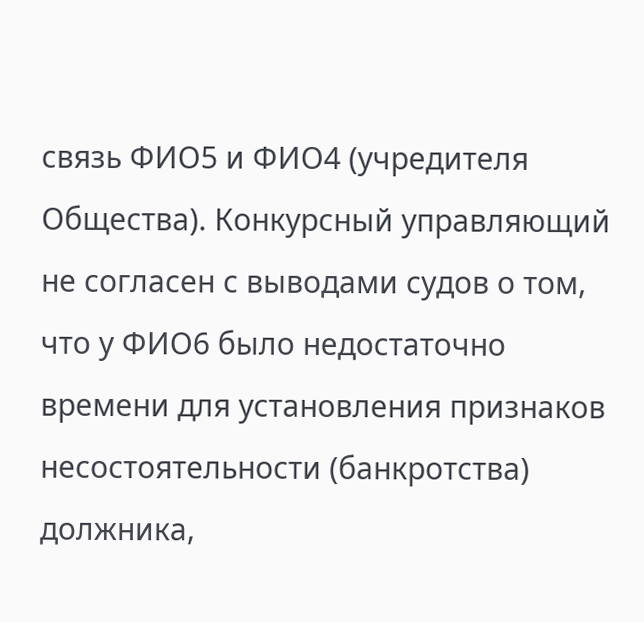связь ФИО5 и ФИО4 (учредителя Общества). Конкурсный управляющий не согласен с выводами судов о том, что у ФИО6 было недостаточно времени для установления признаков несостоятельности (банкротства) должника,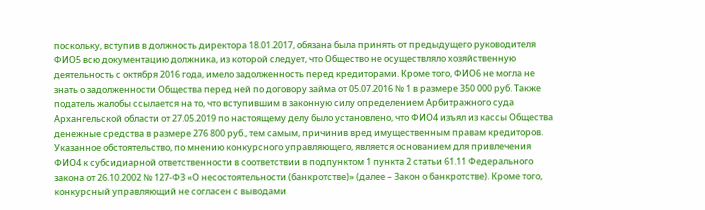поскольку, вступив в должность директора 18.01.2017, обязана была принять от предыдущего руководителя ФИО5 всю документацию должника, из которой следует, что Общество не осуществляло хозяйственную деятельность с октября 2016 года, имело задолженность перед кредиторами. Кроме того, ФИО6 не могла не знать о задолженности Общества перед ней по договору займа от 05.07.2016 № 1 в размере 350 000 руб. Также податель жалобы ссылается на то, что вступившим в законную силу определением Арбитражного суда Архангельской области от 27.05.2019 по настоящему делу было установлено, что ФИО4 изъял из кассы Общества денежные средства в размере 276 800 руб., тем самым, причинив вред имущественным правам кредиторов. Указанное обстоятельство, по мнению конкурсного управляющего, является основанием для привлечения ФИО4 к субсидиарной ответственности в соответствии в подпунктом 1 пункта 2 статьи 61.11 Федерального закона от 26.10.2002 № 127-ФЗ «О несостоятельности (банкротстве)» (далее – Закон о банкротстве). Кроме того, конкурсный управляющий не согласен с выводами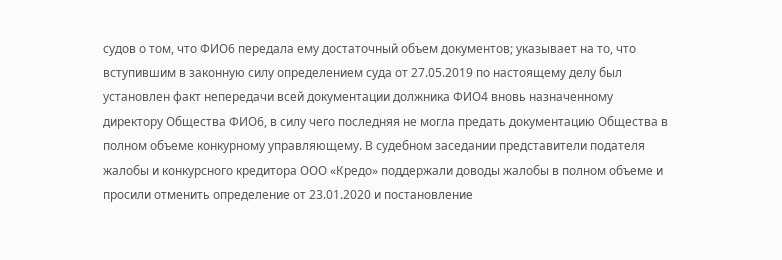судов о том, что ФИО6 передала ему достаточный объем документов; указывает на то, что вступившим в законную силу определением суда от 27.05.2019 по настоящему делу был установлен факт непередачи всей документации должника ФИО4 вновь назначенному директору Общества ФИО6, в силу чего последняя не могла предать документацию Общества в полном объеме конкурному управляющему. В судебном заседании представители подателя жалобы и конкурсного кредитора ООО «Кредо» поддержали доводы жалобы в полном объеме и просили отменить определение от 23.01.2020 и постановление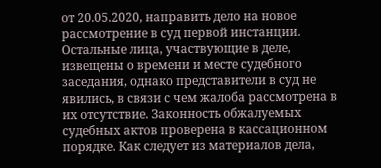от 20.05.2020, направить дело на новое рассмотрение в суд первой инстанции. Остальные лица, участвующие в деле, извещены о времени и месте судебного заседания, однако представители в суд не явились, в связи с чем жалоба рассмотрена в их отсутствие. Законность обжалуемых судебных актов проверена в кассационном порядке. Как следует из материалов дела,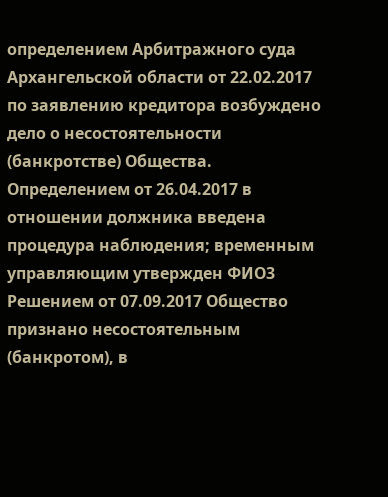определением Арбитражного суда Архангельской области от 22.02.2017 по заявлению кредитора возбуждено дело о несостоятельности (банкротстве) Общества. Определением от 26.04.2017 в отношении должника введена процедура наблюдения; временным управляющим утвержден ФИО3 Решением от 07.09.2017 Общество признано несостоятельным (банкротом), в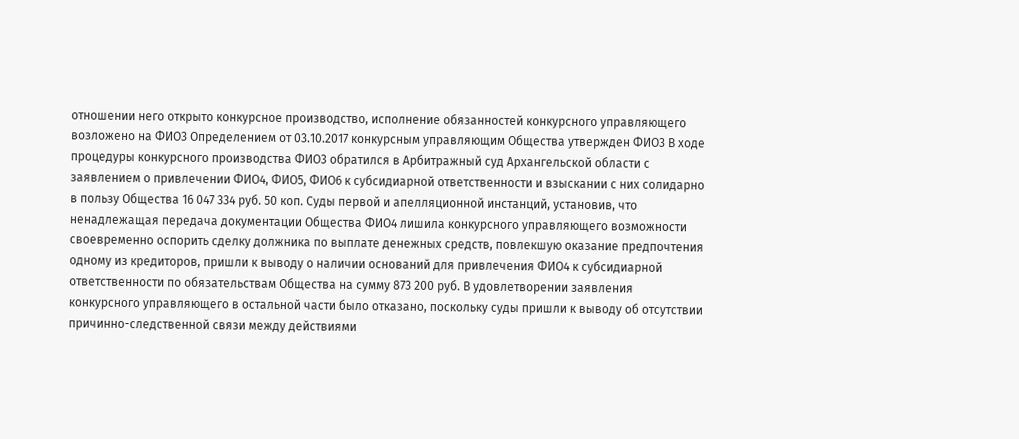отношении него открыто конкурсное производство, исполнение обязанностей конкурсного управляющего возложено на ФИО3 Определением от 03.10.2017 конкурсным управляющим Общества утвержден ФИО3 В ходе процедуры конкурсного производства ФИО3 обратился в Арбитражный суд Архангельской области с заявлением о привлечении ФИО4, ФИО5, ФИО6 к субсидиарной ответственности и взыскании с них солидарно в пользу Общества 16 047 334 руб. 50 коп. Суды первой и апелляционной инстанций, установив, что ненадлежащая передача документации Общества ФИО4 лишила конкурсного управляющего возможности своевременно оспорить сделку должника по выплате денежных средств, повлекшую оказание предпочтения одному из кредиторов, пришли к выводу о наличии оснований для привлечения ФИО4 к субсидиарной ответственности по обязательствам Общества на сумму 873 200 руб. В удовлетворении заявления конкурсного управляющего в остальной части было отказано, поскольку суды пришли к выводу об отсутствии причинно-следственной связи между действиями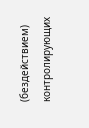(бездействием) контролирующих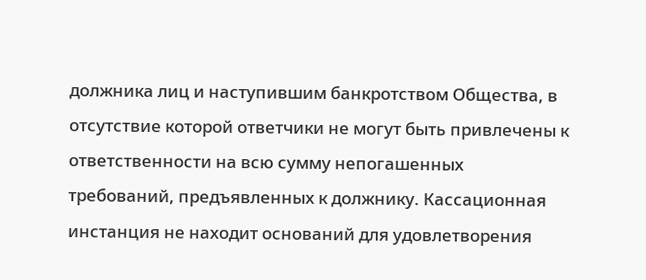должника лиц и наступившим банкротством Общества, в отсутствие которой ответчики не могут быть привлечены к ответственности на всю сумму непогашенных требований, предъявленных к должнику. Кассационная инстанция не находит оснований для удовлетворения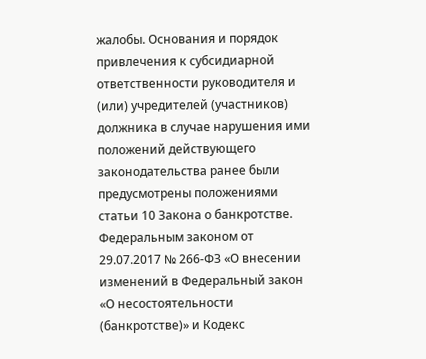жалобы. Основания и порядок привлечения к субсидиарной ответственности руководителя и (или) учредителей (участников) должника в случае нарушения ими положений действующего законодательства ранее были предусмотрены положениями статьи 10 Закона о банкротстве. Федеральным законом от 29.07.2017 № 266-ФЗ «О внесении изменений в Федеральный закон «О несостоятельности (банкротстве)» и Кодекс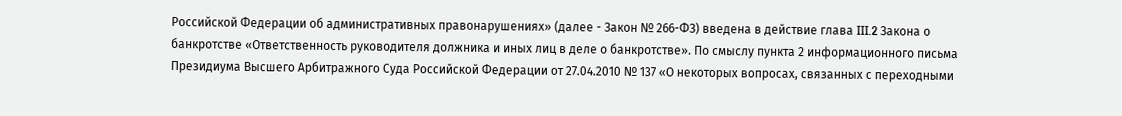Российской Федерации об административных правонарушениях» (далее - Закон № 266-ФЗ) введена в действие глава III.2 Закона о банкротстве «Ответственность руководителя должника и иных лиц в деле о банкротстве». По смыслу пункта 2 информационного письма Президиума Высшего Арбитражного Суда Российской Федерации от 27.04.2010 № 137 «О некоторых вопросах, связанных с переходными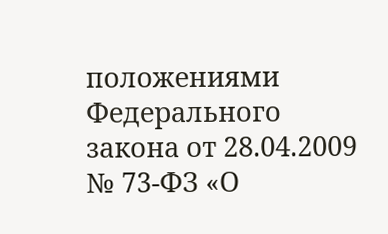положениями Федерального закона от 28.04.2009 № 73-ФЗ «О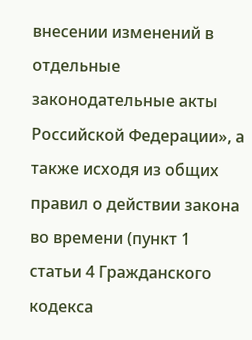внесении изменений в отдельные законодательные акты Российской Федерации», а также исходя из общих правил о действии закона во времени (пункт 1 статьи 4 Гражданского кодекса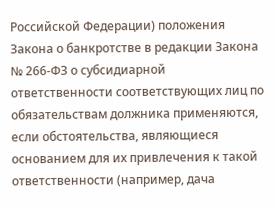Российской Федерации) положения Закона о банкротстве в редакции Закона № 266-ФЗ о субсидиарной ответственности соответствующих лиц по обязательствам должника применяются, если обстоятельства, являющиеся основанием для их привлечения к такой ответственности (например, дача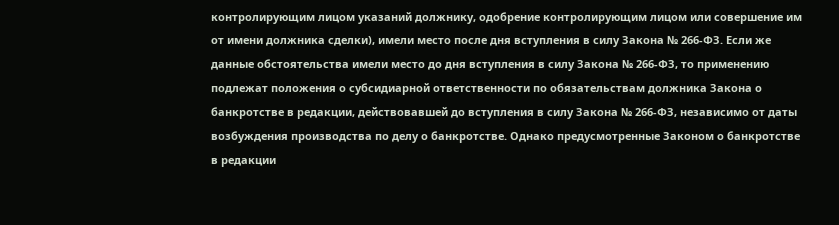контролирующим лицом указаний должнику, одобрение контролирующим лицом или совершение им от имени должника сделки), имели место после дня вступления в силу Закона № 266-ФЗ. Если же данные обстоятельства имели место до дня вступления в силу Закона № 266-ФЗ, то применению подлежат положения о субсидиарной ответственности по обязательствам должника Закона о банкротстве в редакции, действовавшей до вступления в силу Закона № 266-ФЗ, независимо от даты возбуждения производства по делу о банкротстве. Однако предусмотренные Законом о банкротстве в редакции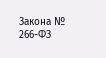Закона № 266-ФЗ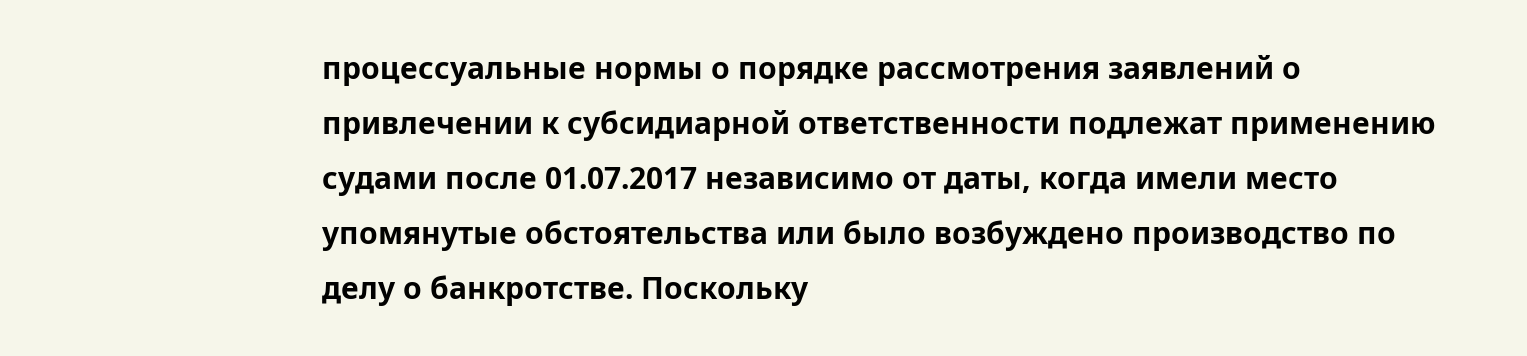процессуальные нормы о порядке рассмотрения заявлений о привлечении к субсидиарной ответственности подлежат применению судами после 01.07.2017 независимо от даты, когда имели место упомянутые обстоятельства или было возбуждено производство по делу о банкротстве. Поскольку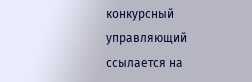конкурсный управляющий ссылается на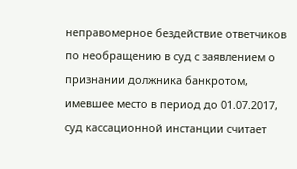неправомерное бездействие ответчиков по необращению в суд с заявлением о признании должника банкротом, имевшее место в период до 01.07.2017, суд кассационной инстанции считает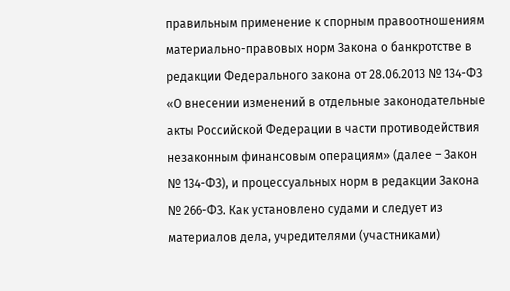правильным применение к спорным правоотношениям материально-правовых норм Закона о банкротстве в редакции Федерального закона от 28.06.2013 № 134-ФЗ «О внесении изменений в отдельные законодательные акты Российской Федерации в части противодействия незаконным финансовым операциям» (далее – Закон № 134-ФЗ), и процессуальных норм в редакции Закона № 266-ФЗ. Как установлено судами и следует из материалов дела, учредителями (участниками)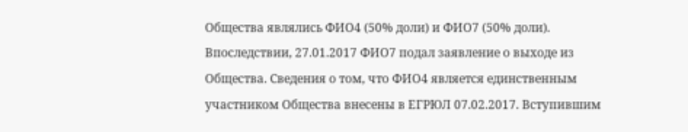Общества являлись ФИО4 (50% доли) и ФИО7 (50% доли). Впоследствии, 27.01.2017 ФИО7 подал заявление о выходе из Общества. Сведения о том, что ФИО4 является единственным участником Общества внесены в ЕГРЮЛ 07.02.2017. Вступившим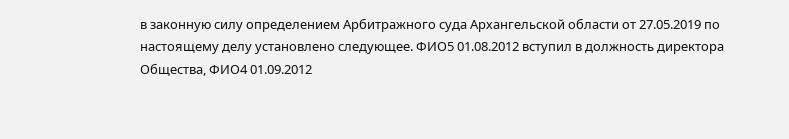в законную силу определением Арбитражного суда Архангельской области от 27.05.2019 по настоящему делу установлено следующее. ФИО5 01.08.2012 вступил в должность директора Общества, ФИО4 01.09.2012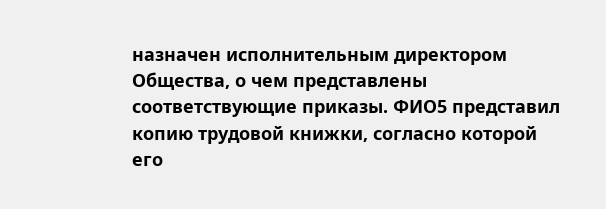назначен исполнительным директором Общества, о чем представлены соответствующие приказы. ФИО5 представил копию трудовой книжки, согласно которой его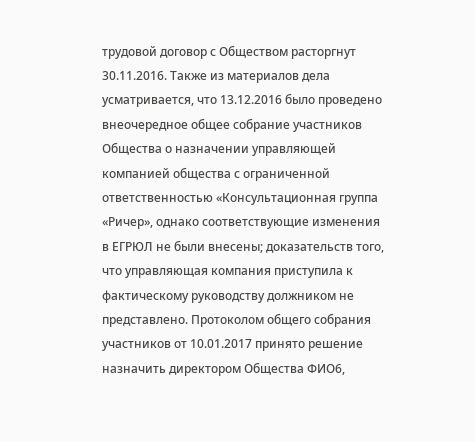трудовой договор с Обществом расторгнут 30.11.2016. Также из материалов дела усматривается, что 13.12.2016 было проведено внеочередное общее собрание участников Общества о назначении управляющей компанией общества с ограниченной ответственностью «Консультационная группа «Ричер», однако соответствующие изменения в ЕГРЮЛ не были внесены; доказательств того, что управляющая компания приступила к фактическому руководству должником не представлено. Протоколом общего собрания участников от 10.01.2017 принято решение назначить директором Общества ФИО6,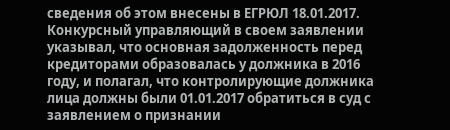сведения об этом внесены в ЕГРЮЛ 18.01.2017. Конкурсный управляющий в своем заявлении указывал, что основная задолженность перед кредиторами образовалась у должника в 2016 году, и полагал, что контролирующие должника лица должны были 01.01.2017 обратиться в суд с заявлением о признании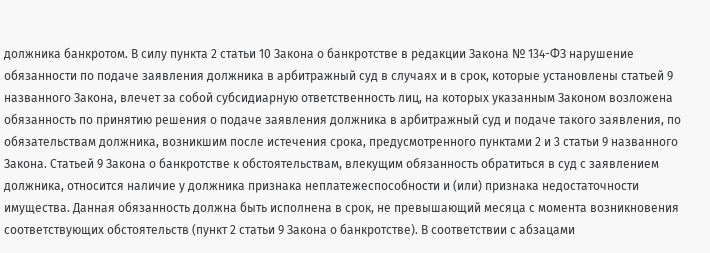должника банкротом. В силу пункта 2 статьи 10 Закона о банкротстве в редакции Закона № 134-ФЗ нарушение обязанности по подаче заявления должника в арбитражный суд в случаях и в срок, которые установлены статьей 9 названного Закона, влечет за собой субсидиарную ответственность лиц, на которых указанным Законом возложена обязанность по принятию решения о подаче заявления должника в арбитражный суд и подаче такого заявления, по обязательствам должника, возникшим после истечения срока, предусмотренного пунктами 2 и 3 статьи 9 названного Закона. Статьей 9 Закона о банкротстве к обстоятельствам, влекущим обязанность обратиться в суд с заявлением должника, относится наличие у должника признака неплатежеспособности и (или) признака недостаточности имущества. Данная обязанность должна быть исполнена в срок, не превышающий месяца с момента возникновения соответствующих обстоятельств (пункт 2 статьи 9 Закона о банкротстве). В соответствии с абзацами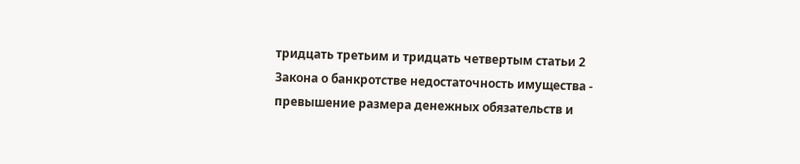тридцать третьим и тридцать четвертым статьи 2 Закона о банкротстве недостаточность имущества - превышение размера денежных обязательств и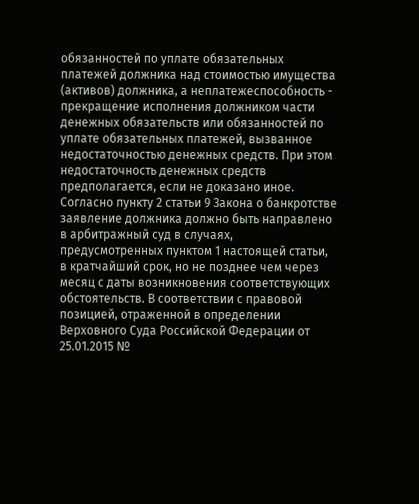обязанностей по уплате обязательных платежей должника над стоимостью имущества (активов) должника, а неплатежеспособность - прекращение исполнения должником части денежных обязательств или обязанностей по уплате обязательных платежей, вызванное недостаточностью денежных средств. При этом недостаточность денежных средств предполагается, если не доказано иное. Согласно пункту 2 статьи 9 Закона о банкротстве заявление должника должно быть направлено в арбитражный суд в случаях, предусмотренных пунктом 1 настоящей статьи, в кратчайший срок, но не позднее чем через месяц с даты возникновения соответствующих обстоятельств. В соответствии с правовой позицией, отраженной в определении Верховного Суда Российской Федерации от 25.01.2015 №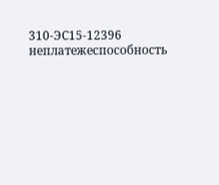310-ЭС15-12396 неплатежеспособность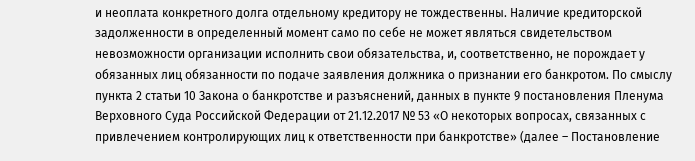и неоплата конкретного долга отдельному кредитору не тождественны. Наличие кредиторской задолженности в определенный момент само по себе не может являться свидетельством невозможности организации исполнить свои обязательства, и, соответственно, не порождает у обязанных лиц обязанности по подаче заявления должника о признании его банкротом. По смыслу пункта 2 статьи 10 Закона о банкротстве и разъяснений, данных в пункте 9 постановления Пленума Верховного Суда Российской Федерации от 21.12.2017 № 53 «О некоторых вопросах, связанных с привлечением контролирующих лиц к ответственности при банкротстве» (далее – Постановление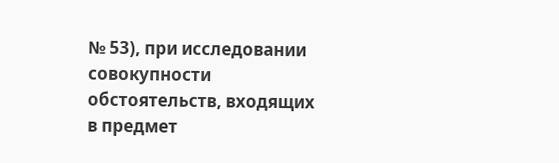№ 53), при исследовании совокупности обстоятельств, входящих в предмет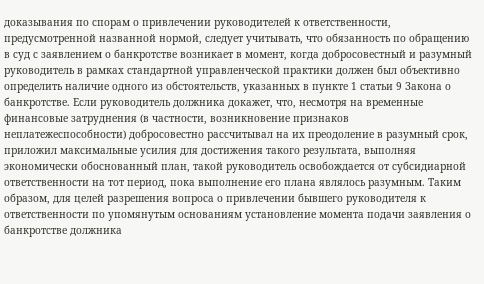доказывания по спорам о привлечении руководителей к ответственности, предусмотренной названной нормой, следует учитывать, что обязанность по обращению в суд с заявлением о банкротстве возникает в момент, когда добросовестный и разумный руководитель в рамках стандартной управленческой практики должен был объективно определить наличие одного из обстоятельств, указанных в пункте 1 статьи 9 Закона о банкротстве. Если руководитель должника докажет, что, несмотря на временные финансовые затруднения (в частности, возникновение признаков неплатежеспособности) добросовестно рассчитывал на их преодоление в разумный срок, приложил максимальные усилия для достижения такого результата, выполняя экономически обоснованный план, такой руководитель освобождается от субсидиарной ответственности на тот период, пока выполнение его плана являлось разумным. Таким образом, для целей разрешения вопроса о привлечении бывшего руководителя к ответственности по упомянутым основаниям установление момента подачи заявления о банкротстве должника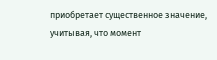приобретает существенное значение, учитывая, что момент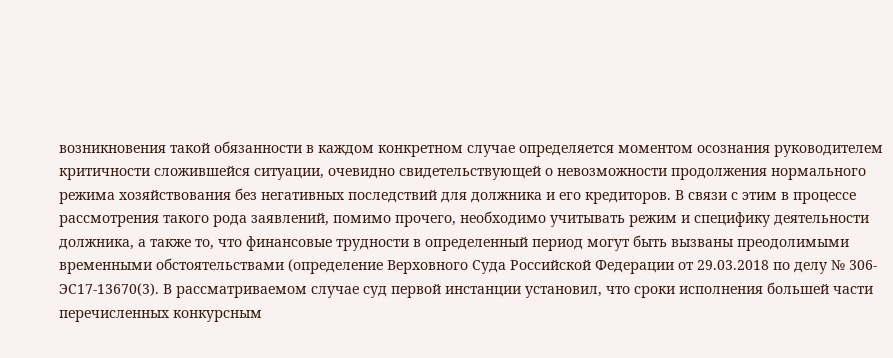возникновения такой обязанности в каждом конкретном случае определяется моментом осознания руководителем критичности сложившейся ситуации, очевидно свидетельствующей о невозможности продолжения нормального режима хозяйствования без негативных последствий для должника и его кредиторов. В связи с этим в процессе рассмотрения такого рода заявлений, помимо прочего, необходимо учитывать режим и специфику деятельности должника, а также то, что финансовые трудности в определенный период могут быть вызваны преодолимыми временными обстоятельствами (определение Верховного Суда Российской Федерации от 29.03.2018 по делу № 306-ЭС17-13670(3). В рассматриваемом случае суд первой инстанции установил, что сроки исполнения большей части перечисленных конкурсным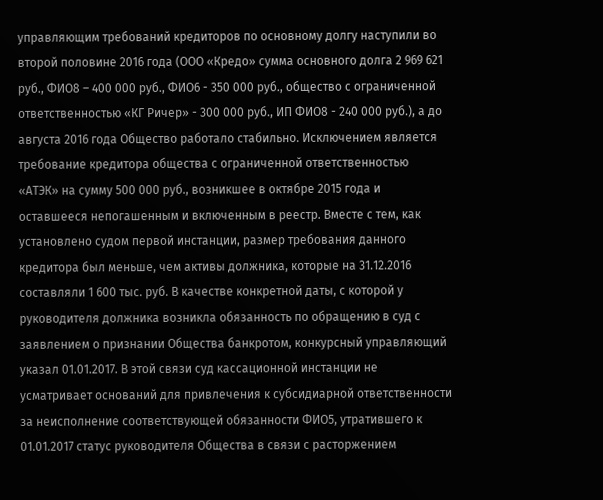управляющим требований кредиторов по основному долгу наступили во второй половине 2016 года (ООО «Кредо» сумма основного долга 2 969 621 руб., ФИО8 – 400 000 руб., ФИО6 - 350 000 руб., общество с ограниченной ответственностью «КГ Ричер» - 300 000 руб., ИП ФИО8 - 240 000 руб.), а до августа 2016 года Общество работало стабильно. Исключением является требование кредитора общества с ограниченной ответственностью «АТЭК» на сумму 500 000 руб., возникшее в октябре 2015 года и оставшееся непогашенным и включенным в реестр. Вместе с тем, как установлено судом первой инстанции, размер требования данного кредитора был меньше, чем активы должника, которые на 31.12.2016 составляли 1 600 тыс. руб. В качестве конкретной даты, с которой у руководителя должника возникла обязанность по обращению в суд с заявлением о признании Общества банкротом, конкурсный управляющий указал 01.01.2017. В этой связи суд кассационной инстанции не усматривает оснований для привлечения к субсидиарной ответственности за неисполнение соответствующей обязанности ФИО5, утратившего к 01.01.2017 статус руководителя Общества в связи с расторжением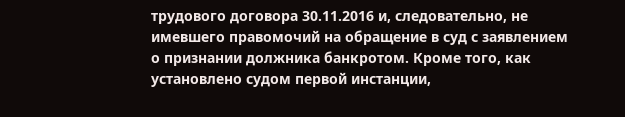трудового договора 30.11.2016 и, следовательно, не имевшего правомочий на обращение в суд с заявлением о признании должника банкротом. Кроме того, как установлено судом первой инстанции,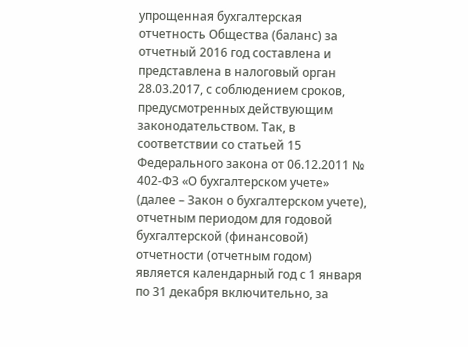упрощенная бухгалтерская отчетность Общества (баланс) за отчетный 2016 год составлена и представлена в налоговый орган 28.03.2017, с соблюдением сроков, предусмотренных действующим законодательством. Так, в соответствии со статьей 15 Федерального закона от 06.12.2011 № 402-ФЗ «О бухгалтерском учете» (далее – Закон о бухгалтерском учете), отчетным периодом для годовой бухгалтерской (финансовой) отчетности (отчетным годом) является календарный год с 1 января по 31 декабря включительно, за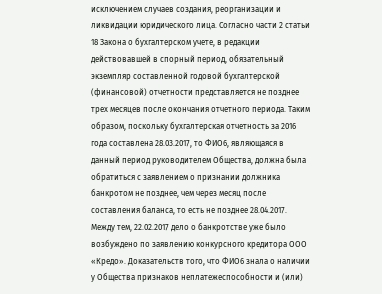исключением случаев создания, реорганизации и ликвидации юридического лица. Согласно части 2 статьи 18 Закона о бухгалтерском учете, в редакции действовавшей в спорный период, обязательный экземпляр составленной годовой бухгалтерской (финансовой) отчетности представляется не позднее трех месяцев после окончания отчетного периода. Таким образом, поскольку бухгалтерская отчетность за 2016 года составлена 28.03.2017, то ФИО6, являющаяся в данный период руководителем Общества, должна была обратиться с заявлением о признании должника банкротом не позднее, чем через месяц после составления баланса, то есть не позднее 28.04.2017. Между тем, 22.02.2017 дело о банкротстве уже было возбуждено по заявлению конкурсного кредитора ООО «Кредо». Доказательств того, что ФИО6 знала о наличии у Общества признаков неплатежеспособности и (или)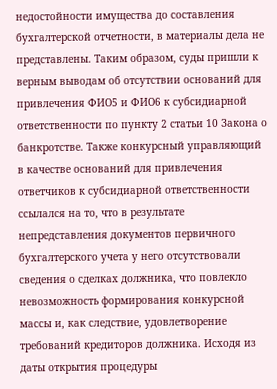недостойности имущества до составления бухгалтерской отчетности, в материалы дела не представлены. Таким образом, суды пришли к верным выводам об отсутствии оснований для привлечения ФИО5 и ФИО6 к субсидиарной ответственности по пункту 2 статьи 10 Закона о банкротстве. Также конкурсный управляющий в качестве оснований для привлечения ответчиков к субсидиарной ответственности ссылался на то, что в результате непредставления документов первичного бухгалтерского учета у него отсутствовали сведения о сделках должника, что повлекло невозможность формирования конкурсной массы и, как следствие, удовлетворение требований кредиторов должника. Исходя из даты открытия процедуры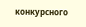конкурсного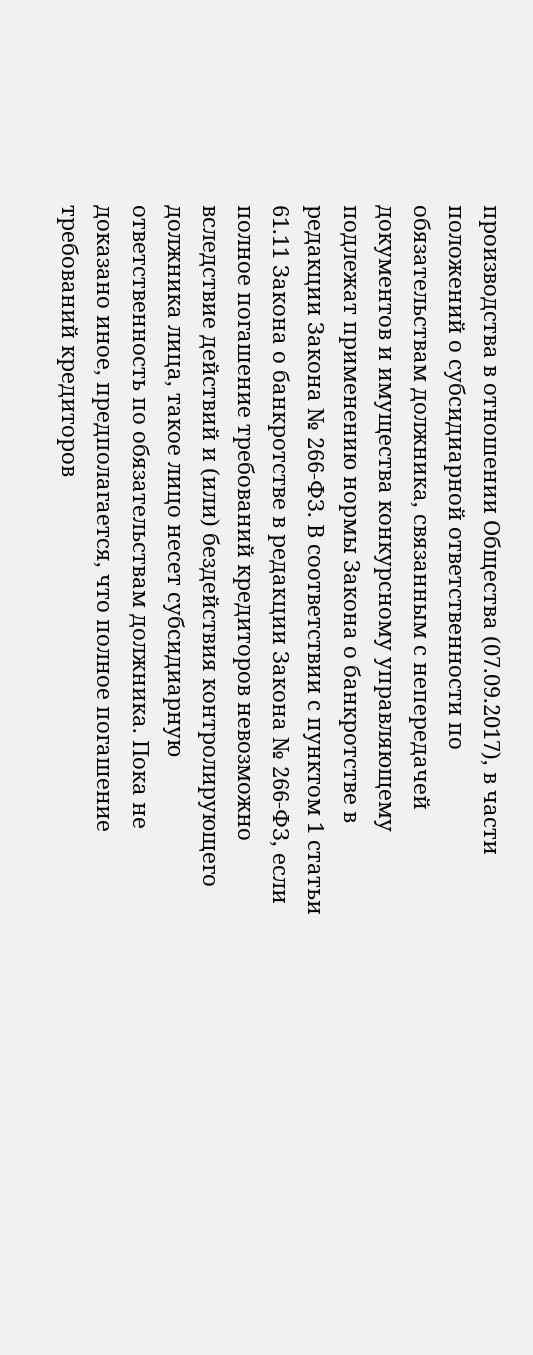производства в отношении Общества (07.09.2017), в части положений о субсидиарной ответственности по обязательствам должника, связанным с непередачей документов и имущества конкурсному управляющему подлежат применению нормы Закона о банкротстве в редакции Закона № 266-ФЗ. В соответствии с пунктом 1 статьи 61.11 Закона о банкротстве в редакции Закона № 266-ФЗ, если полное погашение требований кредиторов невозможно вследствие действий и (или) бездействия контролирующего должника лица, такое лицо несет субсидиарную ответственность по обязательствам должника. Пока не доказано иное, предполагается, что полное погашение требований кредиторов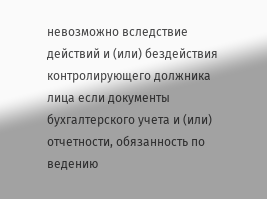невозможно вследствие действий и (или) бездействия контролирующего должника лица если документы бухгалтерского учета и (или) отчетности, обязанность по ведению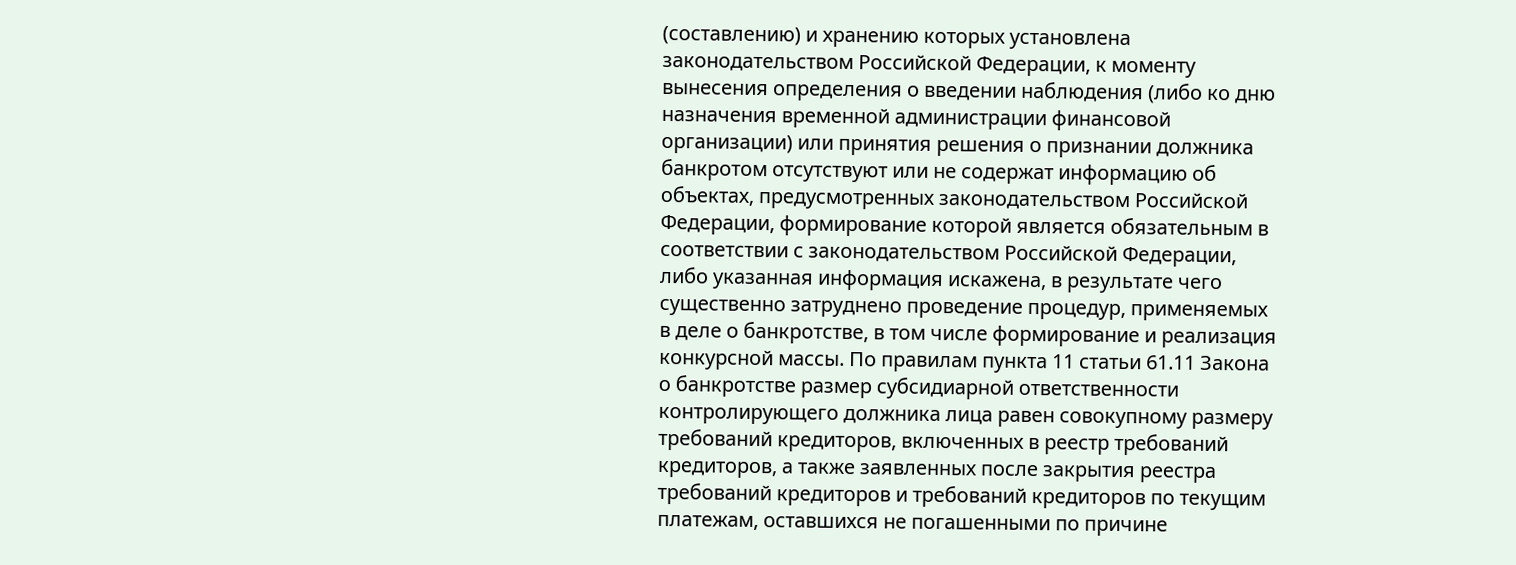(составлению) и хранению которых установлена законодательством Российской Федерации, к моменту вынесения определения о введении наблюдения (либо ко дню назначения временной администрации финансовой организации) или принятия решения о признании должника банкротом отсутствуют или не содержат информацию об объектах, предусмотренных законодательством Российской Федерации, формирование которой является обязательным в соответствии с законодательством Российской Федерации, либо указанная информация искажена, в результате чего существенно затруднено проведение процедур, применяемых в деле о банкротстве, в том числе формирование и реализация конкурсной массы. По правилам пункта 11 статьи 61.11 Закона о банкротстве размер субсидиарной ответственности контролирующего должника лица равен совокупному размеру требований кредиторов, включенных в реестр требований кредиторов, а также заявленных после закрытия реестра требований кредиторов и требований кредиторов по текущим платежам, оставшихся не погашенными по причине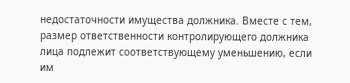недостаточности имущества должника. Вместе с тем, размер ответственности контролирующего должника лица подлежит соответствующему уменьшению, если им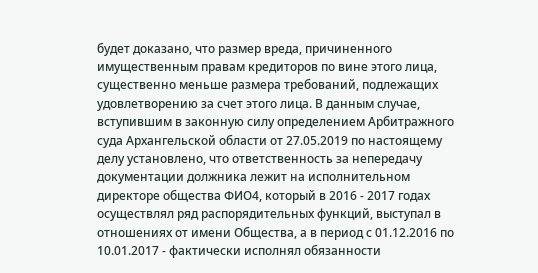будет доказано, что размер вреда, причиненного имущественным правам кредиторов по вине этого лица, существенно меньше размера требований, подлежащих удовлетворению за счет этого лица. В данным случае, вступившим в законную силу определением Арбитражного суда Архангельской области от 27.05.2019 по настоящему делу установлено, что ответственность за непередачу документации должника лежит на исполнительном директоре общества ФИО4, который в 2016 - 2017 годах осуществлял ряд распорядительных функций, выступал в отношениях от имени Общества, а в период с 01.12.2016 по 10.01.2017 - фактически исполнял обязанности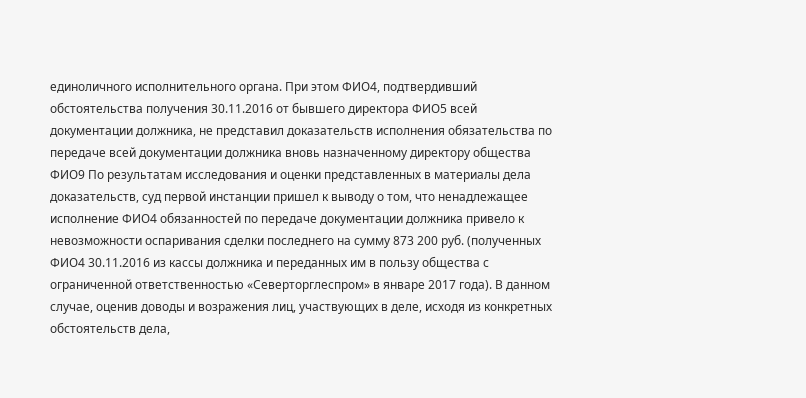единоличного исполнительного органа. При этом ФИО4, подтвердивший обстоятельства получения 30.11.2016 от бывшего директора ФИО5 всей документации должника, не представил доказательств исполнения обязательства по передаче всей документации должника вновь назначенному директору общества ФИО9 По результатам исследования и оценки представленных в материалы дела доказательств, суд первой инстанции пришел к выводу о том, что ненадлежащее исполнение ФИО4 обязанностей по передаче документации должника привело к невозможности оспаривания сделки последнего на сумму 873 200 руб. (полученных ФИО4 30.11.2016 из кассы должника и переданных им в пользу общества с ограниченной ответственностью «Северторглеспром» в январе 2017 года). В данном случае, оценив доводы и возражения лиц, участвующих в деле, исходя из конкретных обстоятельств дела,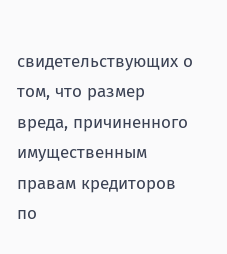свидетельствующих о том, что размер вреда, причиненного имущественным правам кредиторов по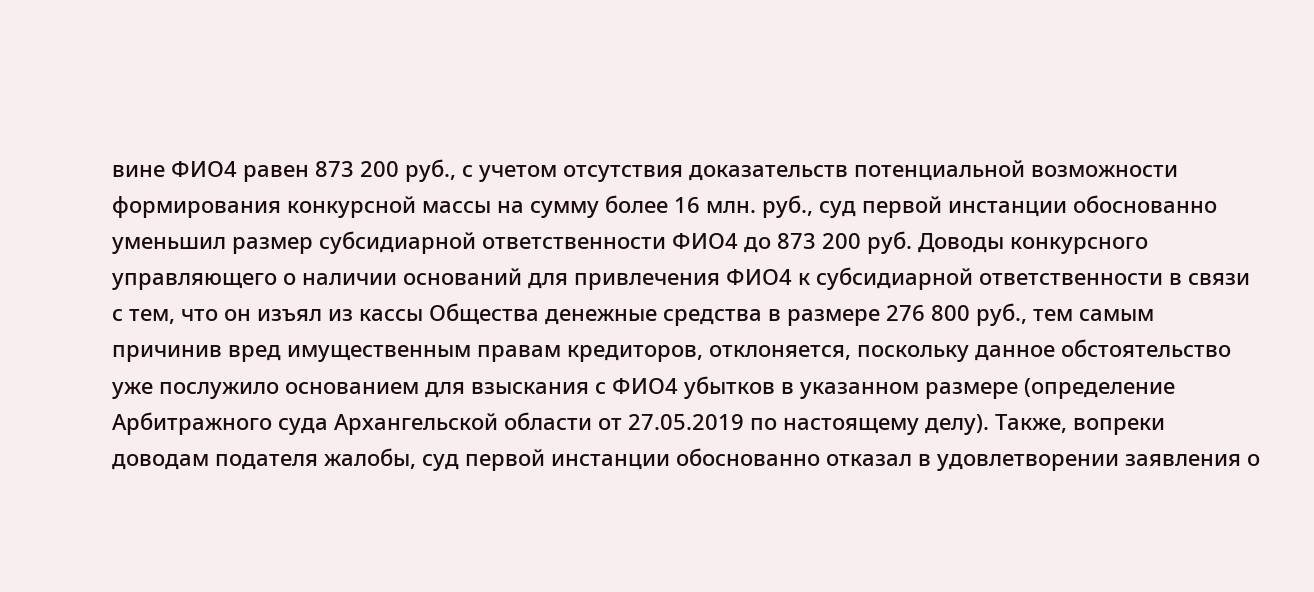вине ФИО4 равен 873 200 руб., с учетом отсутствия доказательств потенциальной возможности формирования конкурсной массы на сумму более 16 млн. руб., суд первой инстанции обоснованно уменьшил размер субсидиарной ответственности ФИО4 до 873 200 руб. Доводы конкурсного управляющего о наличии оснований для привлечения ФИО4 к субсидиарной ответственности в связи с тем, что он изъял из кассы Общества денежные средства в размере 276 800 руб., тем самым причинив вред имущественным правам кредиторов, отклоняется, поскольку данное обстоятельство уже послужило основанием для взыскания с ФИО4 убытков в указанном размере (определение Арбитражного суда Архангельской области от 27.05.2019 по настоящему делу). Также, вопреки доводам подателя жалобы, суд первой инстанции обоснованно отказал в удовлетворении заявления о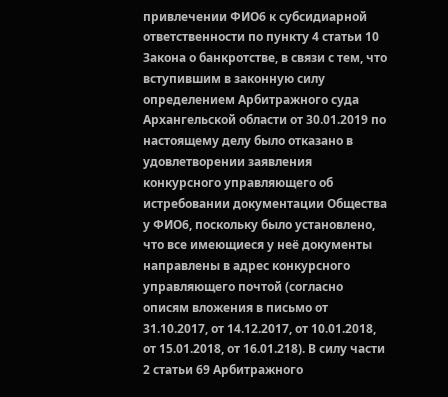привлечении ФИО6 к субсидиарной ответственности по пункту 4 статьи 10 Закона о банкротстве, в связи с тем, что вступившим в законную силу определением Арбитражного суда Архангельской области от 30.01.2019 по настоящему делу было отказано в удовлетворении заявления конкурсного управляющего об истребовании документации Общества у ФИО6, поскольку было установлено, что все имеющиеся у неё документы направлены в адрес конкурсного управляющего почтой (согласно описям вложения в письмо от 31.10.2017, от 14.12.2017, от 10.01.2018, от 15.01.2018, от 16.01.218). В силу части 2 статьи 69 Арбитражного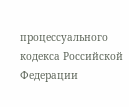процессуального кодекса Российской Федерации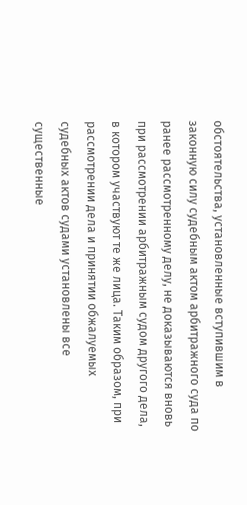обстоятельства, установленные вступившим в законную силу судебным актом арбитражного суда по ранее рассмотренному делу, не доказываются вновь при рассмотрении арбитражным судом другого дела, в котором участвуют те же лица. Таким образом, при рассмотрении дела и принятии обжалуемых судебных актов судами установлены все существенные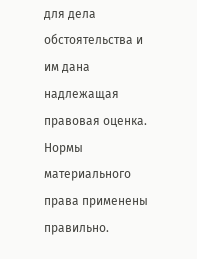для дела обстоятельства и им дана надлежащая правовая оценка. Нормы материального права применены правильно.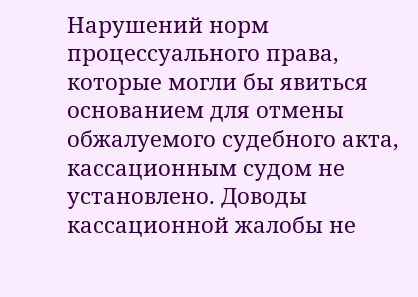Нарушений норм процессуального права, которые могли бы явиться основанием для отмены обжалуемого судебного акта, кассационным судом не установлено. Доводы кассационной жалобы не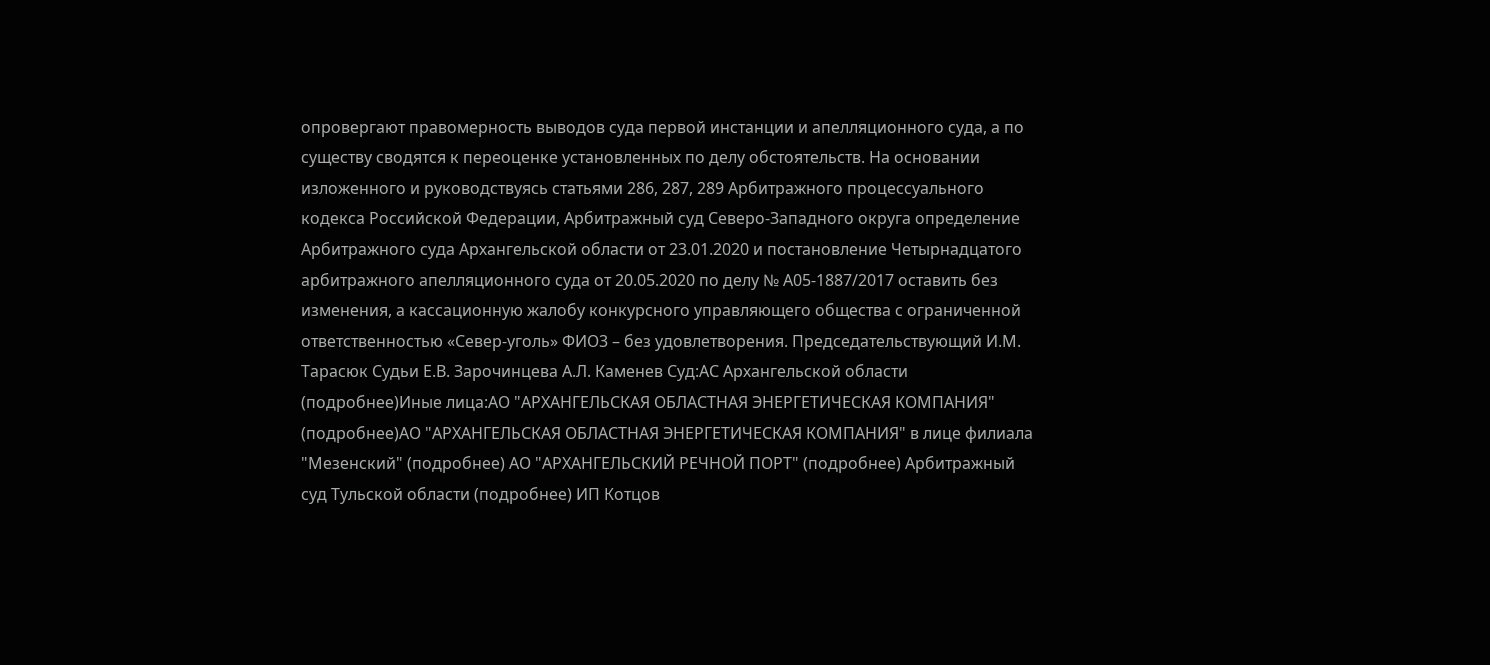опровергают правомерность выводов суда первой инстанции и апелляционного суда, а по существу сводятся к переоценке установленных по делу обстоятельств. На основании изложенного и руководствуясь статьями 286, 287, 289 Арбитражного процессуального кодекса Российской Федерации, Арбитражный суд Северо-Западного округа определение Арбитражного суда Архангельской области от 23.01.2020 и постановление Четырнадцатого арбитражного апелляционного суда от 20.05.2020 по делу № А05-1887/2017 оставить без изменения, а кассационную жалобу конкурсного управляющего общества с ограниченной ответственностью «Север-уголь» ФИО3 – без удовлетворения. Председательствующий И.М. Тарасюк Судьи Е.В. Зарочинцева А.Л. Каменев Суд:АС Архангельской области (подробнее)Иные лица:АО "АРХАНГЕЛЬСКАЯ ОБЛАСТНАЯ ЭНЕРГЕТИЧЕСКАЯ КОМПАНИЯ" (подробнее)АО "АРХАНГЕЛЬСКАЯ ОБЛАСТНАЯ ЭНЕРГЕТИЧЕСКАЯ КОМПАНИЯ" в лице филиала "Мезенский" (подробнее) АО "АРХАНГЕЛЬСКИЙ РЕЧНОЙ ПОРТ" (подробнее) Арбитражный суд Тульской области (подробнее) ИП Котцов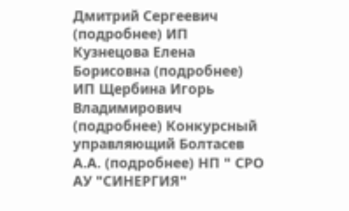Дмитрий Сергеевич (подробнее) ИП Кузнецова Елена Борисовна (подробнее) ИП Щербина Игорь Владимирович (подробнее) Конкурсный управляющий Болтасев А.А. (подробнее) НП " СРО АУ "СИНЕРГИЯ"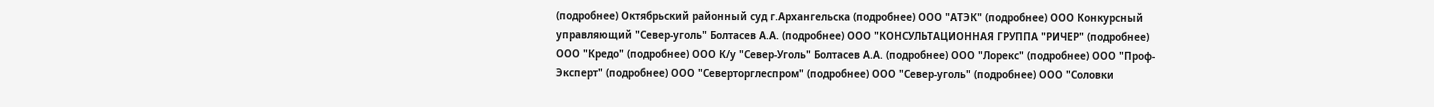(подробнее) Октябрьский районный суд г.Архангельска (подробнее) ООО "АТЭК" (подробнее) ООО Конкурсный управляющий "Север-уголь" Болтасев А.А. (подробнее) ООО "КОНСУЛЬТАЦИОННАЯ ГРУППА "РИЧЕР" (подробнее) ООО "Кредо" (подробнее) ООО К/у "Север-Уголь" Болтасев А.А. (подробнее) ООО "Лорекс" (подробнее) ООО "Проф-Эксперт" (подробнее) ООО "Северторглеспром" (подробнее) ООО "Север-уголь" (подробнее) ООО "Соловки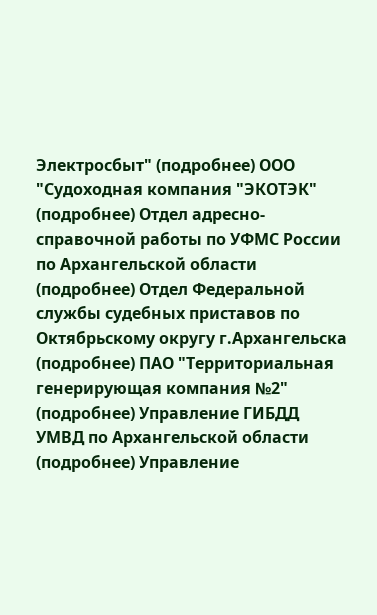Электросбыт" (подробнее) ООО "Судоходная компания "ЭКОТЭК" (подробнее) Отдел адресно-справочной работы по УФМС России по Архангельской области (подробнее) Отдел Федеральной службы судебных приставов по Октябрьскому округу г.Архангельска (подробнее) ПАО "Территориальная генерирующая компания №2" (подробнее) Управление ГИБДД УМВД по Архангельской области (подробнее) Управление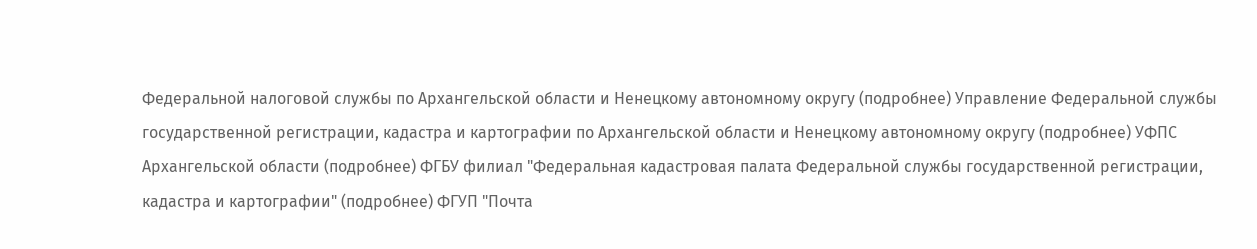Федеральной налоговой службы по Архангельской области и Ненецкому автономному округу (подробнее) Управление Федеральной службы государственной регистрации, кадастра и картографии по Архангельской области и Ненецкому автономному округу (подробнее) УФПС Архангельской области (подробнее) ФГБУ филиал "Федеральная кадастровая палата Федеральной службы государственной регистрации, кадастра и картографии" (подробнее) ФГУП "Почта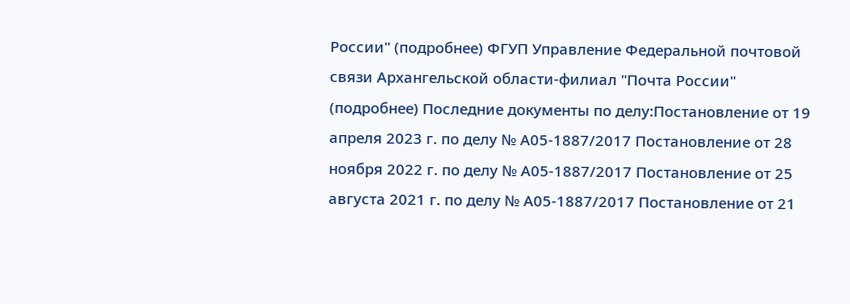России" (подробнее) ФГУП Управление Федеральной почтовой связи Архангельской области-филиал "Почта России" (подробнее) Последние документы по делу:Постановление от 19 апреля 2023 г. по делу № А05-1887/2017 Постановление от 28 ноября 2022 г. по делу № А05-1887/2017 Постановление от 25 августа 2021 г. по делу № А05-1887/2017 Постановление от 21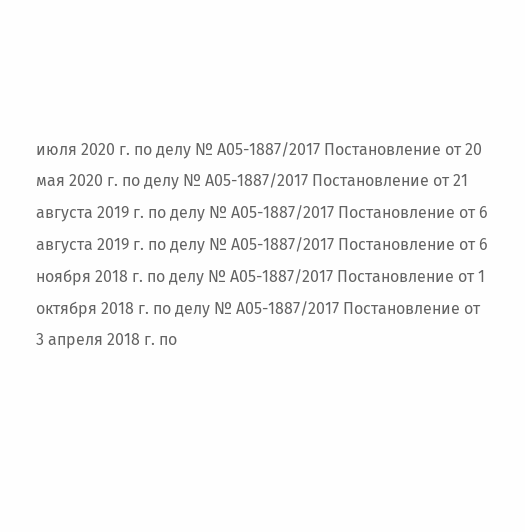июля 2020 г. по делу № А05-1887/2017 Постановление от 20 мая 2020 г. по делу № А05-1887/2017 Постановление от 21 августа 2019 г. по делу № А05-1887/2017 Постановление от 6 августа 2019 г. по делу № А05-1887/2017 Постановление от 6 ноября 2018 г. по делу № А05-1887/2017 Постановление от 1 октября 2018 г. по делу № А05-1887/2017 Постановление от 3 апреля 2018 г. по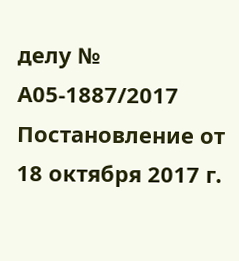делу № А05-1887/2017 Постановление от 18 октября 2017 г.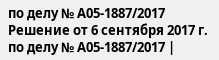по делу № А05-1887/2017 Решение от 6 сентября 2017 г. по делу № А05-1887/2017 |